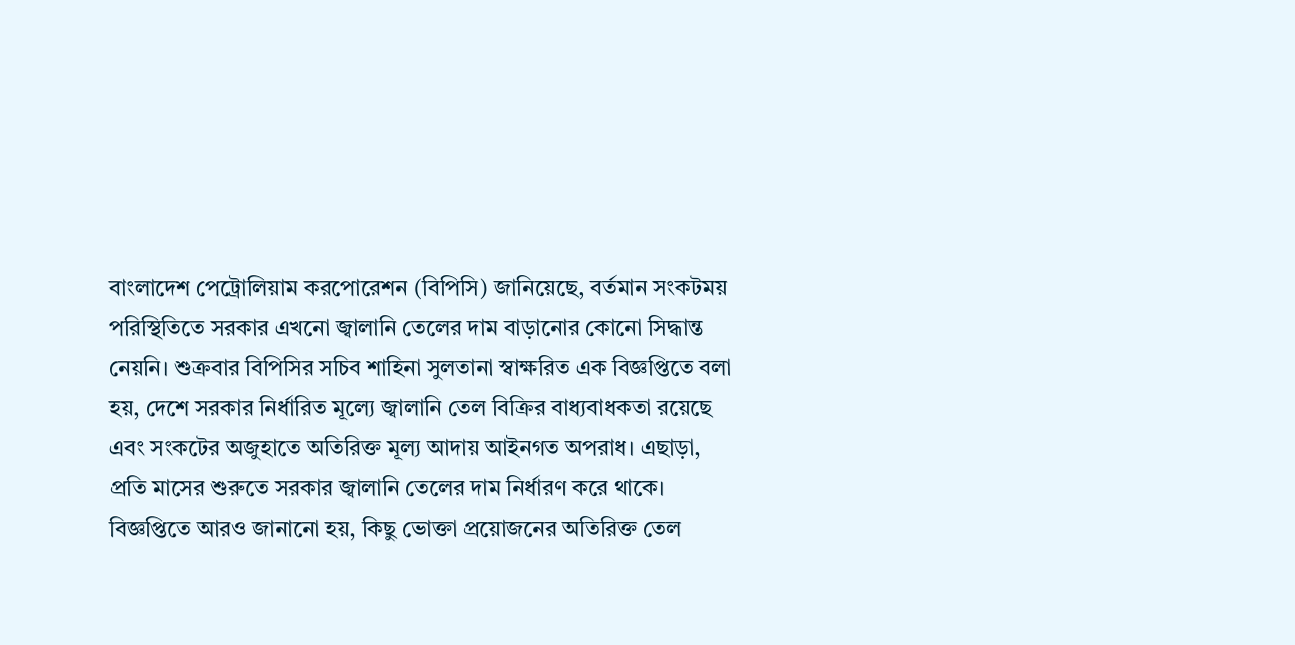বাংলাদেশ পেট্রোলিয়াম করপোরেশন (বিপিসি) জানিয়েছে, বর্তমান সংকটময় পরিস্থিতিতে সরকার এখনো জ্বালানি তেলের দাম বাড়ানোর কোনো সিদ্ধান্ত নেয়নি। শুক্রবার বিপিসির সচিব শাহিনা সুলতানা স্বাক্ষরিত এক বিজ্ঞপ্তিতে বলা হয়, দেশে সরকার নির্ধারিত মূল্যে জ্বালানি তেল বিক্রির বাধ্যবাধকতা রয়েছে এবং সংকটের অজুহাতে অতিরিক্ত মূল্য আদায় আইনগত অপরাধ। এছাড়া, প্রতি মাসের শুরুতে সরকার জ্বালানি তেলের দাম নির্ধারণ করে থাকে।
বিজ্ঞপ্তিতে আরও জানানো হয়, কিছু ভোক্তা প্রয়োজনের অতিরিক্ত তেল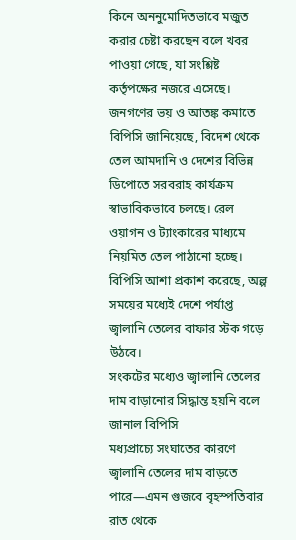কিনে অননুমোদিতভাবে মজুত করার চেষ্টা করছেন বলে খবর পাওয়া গেছে, যা সংশ্লিষ্ট কর্তৃপক্ষের নজরে এসেছে। জনগণের ভয় ও আতঙ্ক কমাতে বিপিসি জানিয়েছে, বিদেশ থেকে তেল আমদানি ও দেশের বিভিন্ন ডিপোতে সরবরাহ কার্যক্রম স্বাভাবিকভাবে চলছে। রেল ওয়াগন ও ট্যাংকারের মাধ্যমে নিয়মিত তেল পাঠানো হচ্ছে।
বিপিসি আশা প্রকাশ করেছে, অল্প সময়ের মধ্যেই দেশে পর্যাপ্ত জ্বালানি তেলের বাফার স্টক গড়ে উঠবে।
সংকটের মধ্যেও জ্বালানি তেলের দাম বাড়ানোর সিদ্ধান্ত হয়নি বলে জানাল বিপিসি
মধ্যপ্রাচ্যে সংঘাতের কারণে জ্বালানি তেলের দাম বাড়তে পারে—এমন গুজবে বৃহস্পতিবার রাত থেকে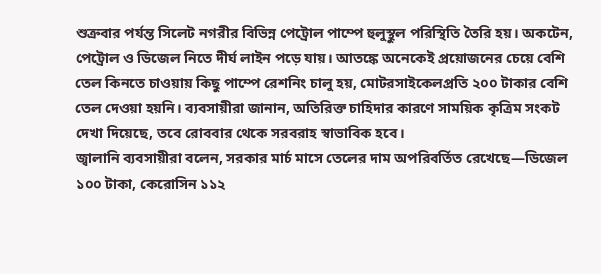শুক্রবার পর্যন্ত সিলেট নগরীর বিভিন্ন পেট্রোল পাম্পে হুলুস্থুল পরিস্থিতি তৈরি হয়। অকটেন, পেট্রোল ও ডিজেল নিতে দীর্ঘ লাইন পড়ে যায়। আতঙ্কে অনেকেই প্রয়োজনের চেয়ে বেশি তেল কিনতে চাওয়ায় কিছু পাম্পে রেশনিং চালু হয়, মোটরসাইকেলপ্রতি ২০০ টাকার বেশি তেল দেওয়া হয়নি। ব্যবসায়ীরা জানান, অতিরিক্ত চাহিদার কারণে সাময়িক কৃত্রিম সংকট দেখা দিয়েছে, তবে রোববার থেকে সরবরাহ স্বাভাবিক হবে।
জ্বালানি ব্যবসায়ীরা বলেন, সরকার মার্চ মাসে তেলের দাম অপরিবর্তিত রেখেছে—ডিজেল ১০০ টাকা, কেরোসিন ১১২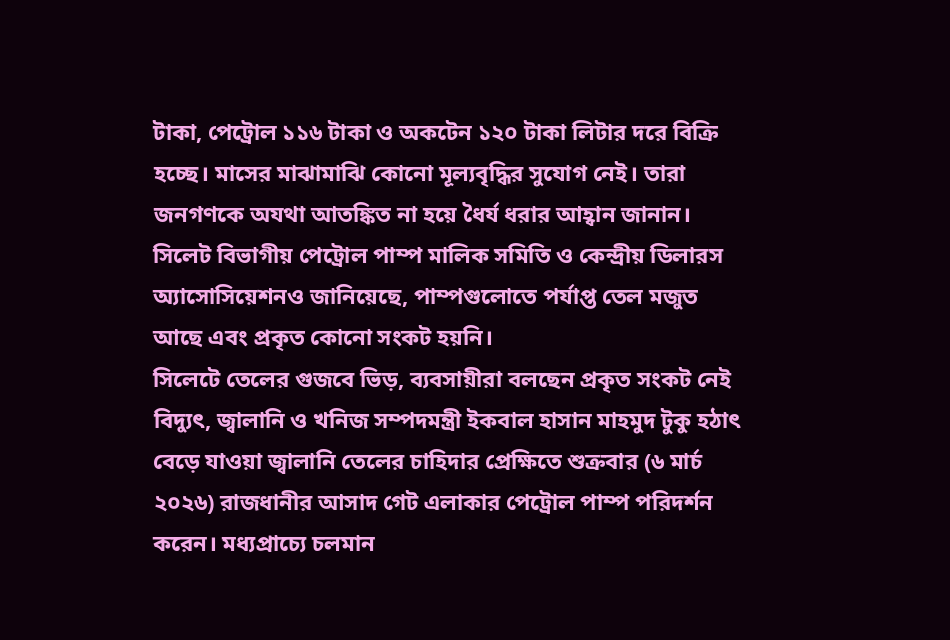টাকা, পেট্রোল ১১৬ টাকা ও অকটেন ১২০ টাকা লিটার দরে বিক্রি হচ্ছে। মাসের মাঝামাঝি কোনো মূল্যবৃদ্ধির সুযোগ নেই। তারা জনগণকে অযথা আতঙ্কিত না হয়ে ধৈর্য ধরার আহ্বান জানান।
সিলেট বিভাগীয় পেট্রোল পাম্প মালিক সমিতি ও কেন্দ্রীয় ডিলারস অ্যাসোসিয়েশনও জানিয়েছে, পাম্পগুলোতে পর্যাপ্ত তেল মজুত আছে এবং প্রকৃত কোনো সংকট হয়নি।
সিলেটে তেলের গুজবে ভিড়, ব্যবসায়ীরা বলছেন প্রকৃত সংকট নেই
বিদ্যুৎ, জ্বালানি ও খনিজ সম্পদমন্ত্রী ইকবাল হাসান মাহমুদ টুকু হঠাৎ বেড়ে যাওয়া জ্বালানি তেলের চাহিদার প্রেক্ষিতে শুক্রবার (৬ মার্চ ২০২৬) রাজধানীর আসাদ গেট এলাকার পেট্রোল পাম্প পরিদর্শন করেন। মধ্যপ্রাচ্যে চলমান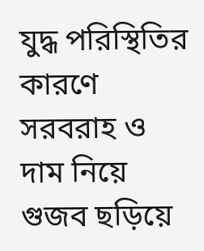যুদ্ধ পরিস্থিতির কারণে সরবরাহ ও দাম নিয়ে গুজব ছড়িয়ে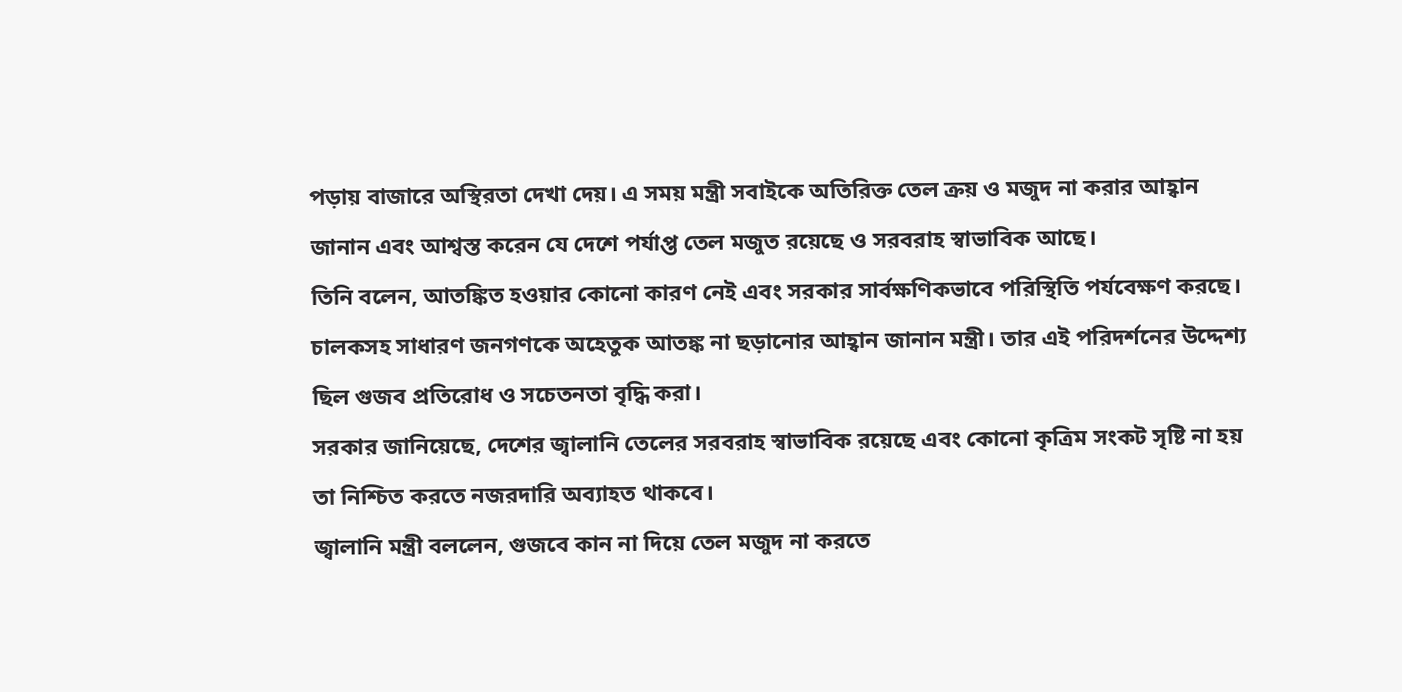পড়ায় বাজারে অস্থিরতা দেখা দেয়। এ সময় মন্ত্রী সবাইকে অতিরিক্ত তেল ক্রয় ও মজুদ না করার আহ্বান জানান এবং আশ্বস্ত করেন যে দেশে পর্যাপ্ত তেল মজুত রয়েছে ও সরবরাহ স্বাভাবিক আছে।
তিনি বলেন, আতঙ্কিত হওয়ার কোনো কারণ নেই এবং সরকার সার্বক্ষণিকভাবে পরিস্থিতি পর্যবেক্ষণ করছে। চালকসহ সাধারণ জনগণকে অহেতুক আতঙ্ক না ছড়ানোর আহ্বান জানান মন্ত্রী। তার এই পরিদর্শনের উদ্দেশ্য ছিল গুজব প্রতিরোধ ও সচেতনতা বৃদ্ধি করা।
সরকার জানিয়েছে, দেশের জ্বালানি তেলের সরবরাহ স্বাভাবিক রয়েছে এবং কোনো কৃত্রিম সংকট সৃষ্টি না হয় তা নিশ্চিত করতে নজরদারি অব্যাহত থাকবে।
জ্বালানি মন্ত্রী বললেন, গুজবে কান না দিয়ে তেল মজুদ না করতে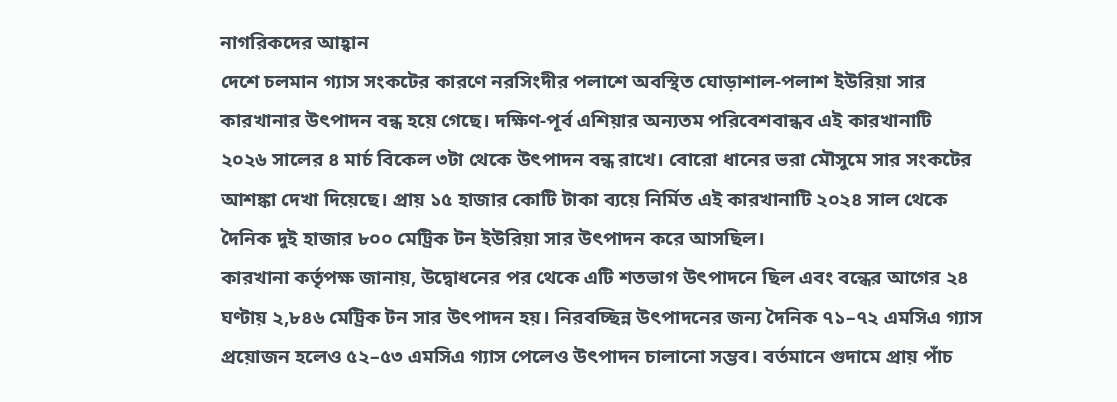নাগরিকদের আহ্বান
দেশে চলমান গ্যাস সংকটের কারণে নরসিংদীর পলাশে অবস্থিত ঘোড়াশাল-পলাশ ইউরিয়া সার কারখানার উৎপাদন বন্ধ হয়ে গেছে। দক্ষিণ-পূর্ব এশিয়ার অন্যতম পরিবেশবান্ধব এই কারখানাটি ২০২৬ সালের ৪ মার্চ বিকেল ৩টা থেকে উৎপাদন বন্ধ রাখে। বোরো ধানের ভরা মৌসুমে সার সংকটের আশঙ্কা দেখা দিয়েছে। প্রায় ১৫ হাজার কোটি টাকা ব্যয়ে নির্মিত এই কারখানাটি ২০২৪ সাল থেকে দৈনিক দুই হাজার ৮০০ মেট্রিক টন ইউরিয়া সার উৎপাদন করে আসছিল।
কারখানা কর্তৃপক্ষ জানায়, উদ্বোধনের পর থেকে এটি শতভাগ উৎপাদনে ছিল এবং বন্ধের আগের ২৪ ঘণ্টায় ২,৮৪৬ মেট্রিক টন সার উৎপাদন হয়। নিরবচ্ছিন্ন উৎপাদনের জন্য দৈনিক ৭১–৭২ এমসিএ গ্যাস প্রয়োজন হলেও ৫২–৫৩ এমসিএ গ্যাস পেলেও উৎপাদন চালানো সম্ভব। বর্তমানে গুদামে প্রায় পাঁচ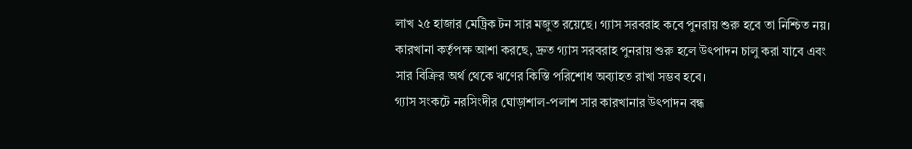লাখ ২৫ হাজার মেট্রিক টন সার মজুত রয়েছে। গ্যাস সরবরাহ কবে পুনরায় শুরু হবে তা নিশ্চিত নয়।
কারখানা কর্তৃপক্ষ আশা করছে, দ্রুত গ্যাস সরবরাহ পুনরায় শুরু হলে উৎপাদন চালু করা যাবে এবং সার বিক্রির অর্থ থেকে ঋণের কিস্তি পরিশোধ অব্যাহত রাখা সম্ভব হবে।
গ্যাস সংকটে নরসিংদীর ঘোড়াশাল-পলাশ সার কারখানার উৎপাদন বন্ধ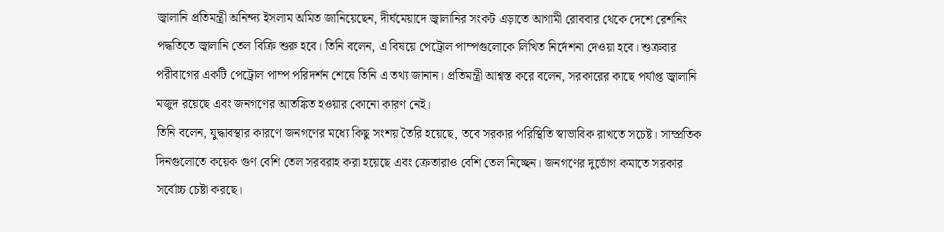জ্বালানি প্রতিমন্ত্রী অনিন্দ্য ইসলাম অমিত জানিয়েছেন, দীর্ঘমেয়াদে জ্বালানির সংকট এড়াতে আগামী রোববার থেকে দেশে রেশনিং পদ্ধতিতে জ্বালানি তেল বিক্রি শুরু হবে। তিনি বলেন, এ বিষয়ে পেট্রোল পাম্পগুলোকে লিখিত নির্দেশনা দেওয়া হবে। শুক্রবার পরীবাগের একটি পেট্রোল পাম্প পরিদর্শন শেষে তিনি এ তথ্য জানান। প্রতিমন্ত্রী আশ্বস্ত করে বলেন, সরকারের কাছে পর্যাপ্ত জ্বালানি মজুদ রয়েছে এবং জনগণের আতঙ্কিত হওয়ার কোনো কারণ নেই।
তিনি বলেন, যুদ্ধাবস্থার কারণে জনগণের মধ্যে কিছু সংশয় তৈরি হয়েছে, তবে সরকার পরিস্থিতি স্বাভাবিক রাখতে সচেষ্ট। সাম্প্রতিক দিনগুলোতে কয়েক গুণ বেশি তেল সরবরাহ করা হয়েছে এবং ক্রেতারাও বেশি তেল নিচ্ছেন। জনগণের দুর্ভোগ কমাতে সরকার সর্বোচ্চ চেষ্টা করছে।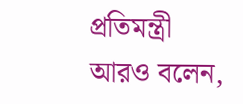প্রতিমন্ত্রী আরও বলেন,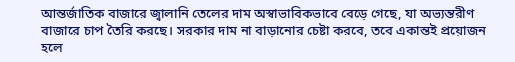আন্তর্জাতিক বাজারে জ্বালানি তেলের দাম অস্বাভাবিকভাবে বেড়ে গেছে, যা অভ্যন্তরীণ বাজারে চাপ তৈরি করছে। সরকার দাম না বাড়ানোর চেষ্টা করবে, তবে একান্তই প্রয়োজন হলে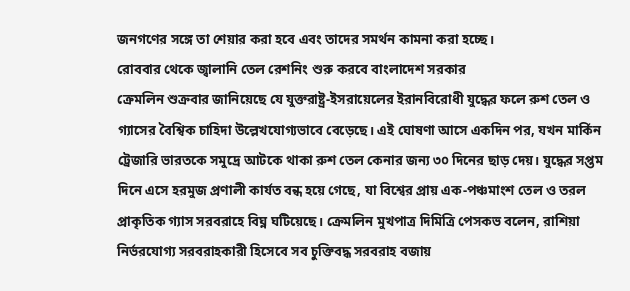জনগণের সঙ্গে তা শেয়ার করা হবে এবং তাদের সমর্থন কামনা করা হচ্ছে।
রোববার থেকে জ্বালানি তেল রেশনিং শুরু করবে বাংলাদেশ সরকার
ক্রেমলিন শুক্রবার জানিয়েছে যে যুক্তরাষ্ট্র-ইসরায়েলের ইরানবিরোধী যুদ্ধের ফলে রুশ তেল ও গ্যাসের বৈশ্বিক চাহিদা উল্লেখযোগ্যভাবে বেড়েছে। এই ঘোষণা আসে একদিন পর, যখন মার্কিন ট্রেজারি ভারতকে সমুদ্রে আটকে থাকা রুশ তেল কেনার জন্য ৩০ দিনের ছাড় দেয়। যুদ্ধের সপ্তম দিনে এসে হরমুজ প্রণালী কার্যত বন্ধ হয়ে গেছে, যা বিশ্বের প্রায় এক-পঞ্চমাংশ তেল ও তরল প্রাকৃতিক গ্যাস সরবরাহে বিঘ্ন ঘটিয়েছে। ক্রেমলিন মুখপাত্র দিমিত্রি পেসকভ বলেন, রাশিয়া নির্ভরযোগ্য সরবরাহকারী হিসেবে সব চুক্তিবদ্ধ সরবরাহ বজায়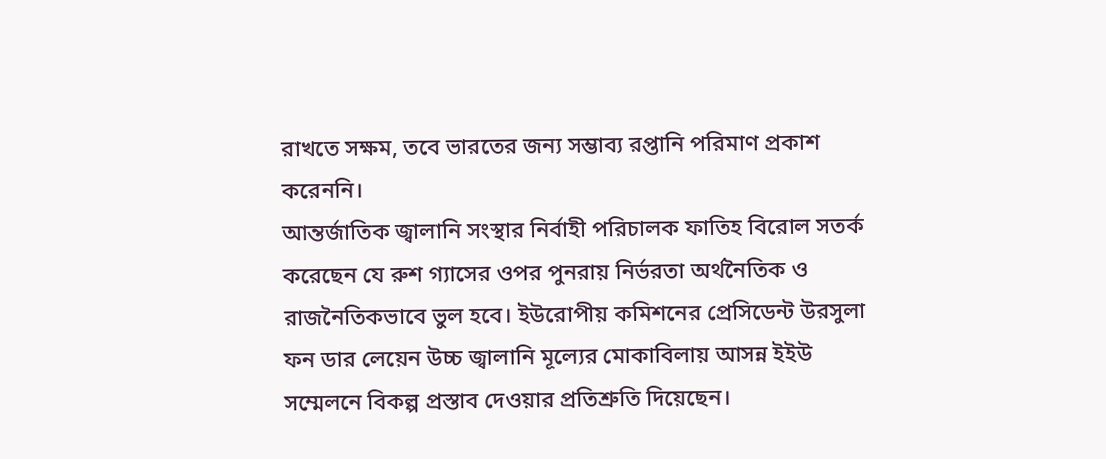রাখতে সক্ষম, তবে ভারতের জন্য সম্ভাব্য রপ্তানি পরিমাণ প্রকাশ করেননি।
আন্তর্জাতিক জ্বালানি সংস্থার নির্বাহী পরিচালক ফাতিহ বিরোল সতর্ক করেছেন যে রুশ গ্যাসের ওপর পুনরায় নির্ভরতা অর্থনৈতিক ও রাজনৈতিকভাবে ভুল হবে। ইউরোপীয় কমিশনের প্রেসিডেন্ট উরসুলা ফন ডার লেয়েন উচ্চ জ্বালানি মূল্যের মোকাবিলায় আসন্ন ইইউ সম্মেলনে বিকল্প প্রস্তাব দেওয়ার প্রতিশ্রুতি দিয়েছেন।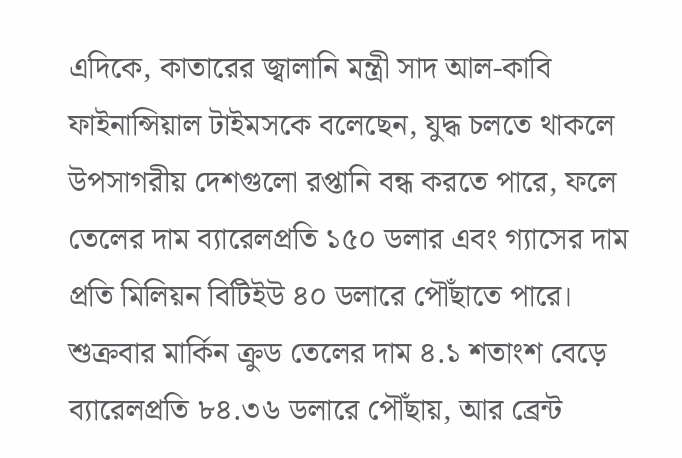এদিকে, কাতারের জ্বালানি মন্ত্রী সাদ আল-কাবি ফাইনান্সিয়াল টাইমসকে বলেছেন, যুদ্ধ চলতে থাকলে উপসাগরীয় দেশগুলো রপ্তানি বন্ধ করতে পারে, ফলে তেলের দাম ব্যারেলপ্রতি ১৫০ ডলার এবং গ্যাসের দাম প্রতি মিলিয়ন বিটিইউ ৪০ ডলারে পৌঁছাতে পারে।
শুক্রবার মার্কিন ক্রুড তেলের দাম ৪.১ শতাংশ বেড়ে ব্যারেলপ্রতি ৮৪.৩৬ ডলারে পৌঁছায়, আর ব্রেন্ট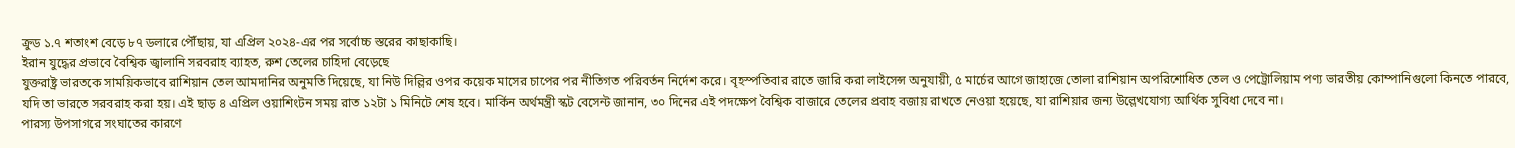ক্রুড ১.৭ শতাংশ বেড়ে ৮৭ ডলারে পৌঁছায়, যা এপ্রিল ২০২৪-এর পর সর্বোচ্চ স্তরের কাছাকাছি।
ইরান যুদ্ধের প্রভাবে বৈশ্বিক জ্বালানি সরবরাহ ব্যাহত, রুশ তেলের চাহিদা বেড়েছে
যুক্তরাষ্ট্র ভারতকে সাময়িকভাবে রাশিয়ান তেল আমদানির অনুমতি দিয়েছে, যা নিউ দিল্লির ওপর কয়েক মাসের চাপের পর নীতিগত পরিবর্তন নির্দেশ করে। বৃহস্পতিবার রাতে জারি করা লাইসেন্স অনুযায়ী, ৫ মার্চের আগে জাহাজে তোলা রাশিয়ান অপরিশোধিত তেল ও পেট্রোলিয়াম পণ্য ভারতীয় কোম্পানিগুলো কিনতে পারবে, যদি তা ভারতে সরবরাহ করা হয়। এই ছাড় ৪ এপ্রিল ওয়াশিংটন সময় রাত ১২টা ১ মিনিটে শেষ হবে। মার্কিন অর্থমন্ত্রী স্কট বেসেন্ট জানান, ৩০ দিনের এই পদক্ষেপ বৈশ্বিক বাজারে তেলের প্রবাহ বজায় রাখতে নেওয়া হয়েছে, যা রাশিয়ার জন্য উল্লেখযোগ্য আর্থিক সুবিধা দেবে না।
পারস্য উপসাগরে সংঘাতের কারণে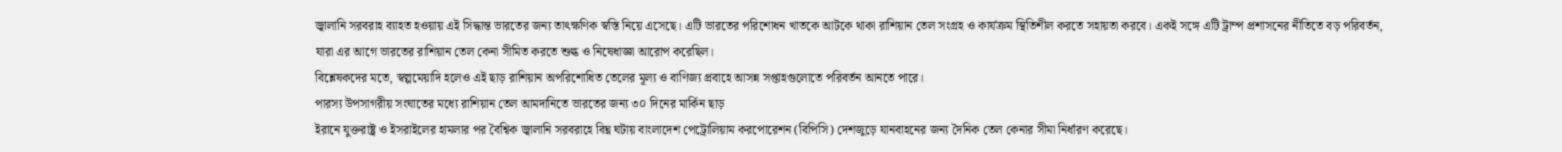জ্বালানি সরবরাহ ব্যাহত হওয়ায় এই সিদ্ধান্ত ভারতের জন্য তাৎক্ষণিক স্বস্তি নিয়ে এসেছে। এটি ভারতের পরিশোধন খাতকে আটকে থাকা রাশিয়ান তেল সংগ্রহ ও কার্যক্রম স্থিতিশীল করতে সহায়তা করবে। একই সঙ্গে এটি ট্রাম্প প্রশাসনের নীতিতে বড় পরিবর্তন, যারা এর আগে ভারতের রাশিয়ান তেল কেনা সীমিত করতে শুল্ক ও নিষেধাজ্ঞা আরোপ করেছিল।
বিশ্লেষকদের মতে, স্বল্পমেয়াদি হলেও এই ছাড় রাশিয়ান অপরিশোধিত তেলের মূল্য ও বাণিজ্য প্রবাহে আসন্ন সপ্তাহগুলোতে পরিবর্তন আনতে পারে।
পারস্য উপসাগরীয় সংঘাতের মধ্যে রাশিয়ান তেল আমদানিতে ভারতের জন্য ৩০ দিনের মার্কিন ছাড়
ইরানে যুক্তরাষ্ট্র ও ইসরাইলের হামলার পর বৈশ্বিক জ্বালানি সরবরাহে বিঘ্ন ঘটায় বাংলাদেশ পেট্রোলিয়াম করপোরেশন (বিপিসি) দেশজুড়ে যানবাহনের জন্য দৈনিক তেল কেনার সীমা নির্ধারণ করেছে।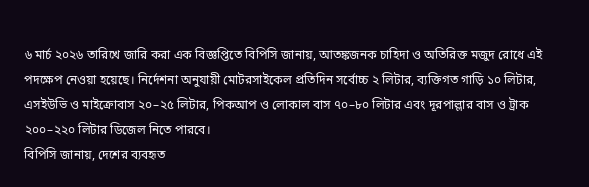৬ মার্চ ২০২৬ তারিখে জারি করা এক বিজ্ঞপ্তিতে বিপিসি জানায়, আতঙ্কজনক চাহিদা ও অতিরিক্ত মজুদ রোধে এই পদক্ষেপ নেওয়া হয়েছে। নির্দেশনা অনুযায়ী মোটরসাইকেল প্রতিদিন সর্বোচ্চ ২ লিটার, ব্যক্তিগত গাড়ি ১০ লিটার, এসইউভি ও মাইক্রোবাস ২০–২৫ লিটার, পিকআপ ও লোকাল বাস ৭০–৮০ লিটার এবং দূরপাল্লার বাস ও ট্রাক ২০০–২২০ লিটার ডিজেল নিতে পারবে।
বিপিসি জানায়, দেশের ব্যবহৃত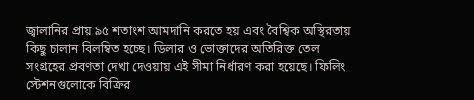জ্বালানির প্রায় ৯৫ শতাংশ আমদানি করতে হয় এবং বৈশ্বিক অস্থিরতায় কিছু চালান বিলম্বিত হচ্ছে। ডিলার ও ভোক্তাদের অতিরিক্ত তেল সংগ্রহের প্রবণতা দেখা দেওয়ায় এই সীমা নির্ধারণ করা হয়েছে। ফিলিং স্টেশনগুলোকে বিক্রির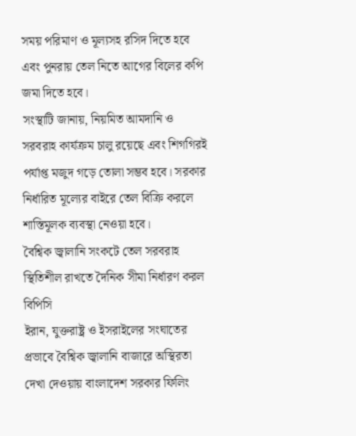সময় পরিমাণ ও মূল্যসহ রসিদ দিতে হবে এবং পুনরায় তেল নিতে আগের বিলের কপি জমা দিতে হবে।
সংস্থাটি জানায়, নিয়মিত আমদানি ও সরবরাহ কার্যক্রম চালু রয়েছে এবং শিগগিরই পর্যাপ্ত মজুদ গড়ে তোলা সম্ভব হবে। সরকার নির্ধারিত মূল্যের বাইরে তেল বিক্রি করলে শাস্তিমূলক ব্যবস্থা নেওয়া হবে।
বৈশ্বিক জ্বালানি সংকটে তেল সরবরাহ স্থিতিশীল রাখতে দৈনিক সীমা নির্ধারণ করল বিপিসি
ইরান, যুক্তরাষ্ট্র ও ইসরাইলের সংঘাতের প্রভাবে বৈশ্বিক জ্বালানি বাজারে অস্থিরতা দেখা দেওয়ায় বাংলাদেশ সরকার ফিলিং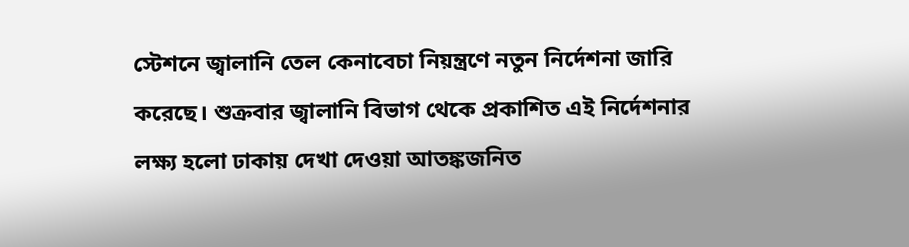স্টেশনে জ্বালানি তেল কেনাবেচা নিয়ন্ত্রণে নতুন নির্দেশনা জারি করেছে। শুক্রবার জ্বালানি বিভাগ থেকে প্রকাশিত এই নির্দেশনার লক্ষ্য হলো ঢাকায় দেখা দেওয়া আতঙ্কজনিত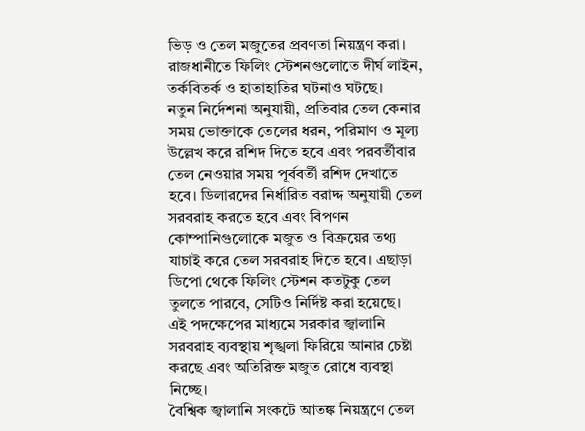ভিড় ও তেল মজুতের প্রবণতা নিয়ন্ত্রণ করা। রাজধানীতে ফিলিং স্টেশনগুলোতে দীর্ঘ লাইন, তর্কবিতর্ক ও হাতাহাতির ঘটনাও ঘটছে।
নতুন নির্দেশনা অনুযায়ী, প্রতিবার তেল কেনার সময় ভোক্তাকে তেলের ধরন, পরিমাণ ও মূল্য উল্লেখ করে রশিদ দিতে হবে এবং পরবর্তীবার তেল নেওয়ার সময় পূর্ববর্তী রশিদ দেখাতে হবে। ডিলারদের নির্ধারিত বরাদ্দ অনুযায়ী তেল সরবরাহ করতে হবে এবং বিপণন কোম্পানিগুলোকে মজুত ও বিক্রয়ের তথ্য যাচাই করে তেল সরবরাহ দিতে হবে। এছাড়া ডিপো থেকে ফিলিং স্টেশন কতটুকু তেল তুলতে পারবে, সেটিও নির্দিষ্ট করা হয়েছে।
এই পদক্ষেপের মাধ্যমে সরকার জ্বালানি সরবরাহ ব্যবস্থায় শৃঙ্খলা ফিরিয়ে আনার চেষ্টা করছে এবং অতিরিক্ত মজুত রোধে ব্যবস্থা নিচ্ছে।
বৈশ্বিক জ্বালানি সংকটে আতঙ্ক নিয়ন্ত্রণে তেল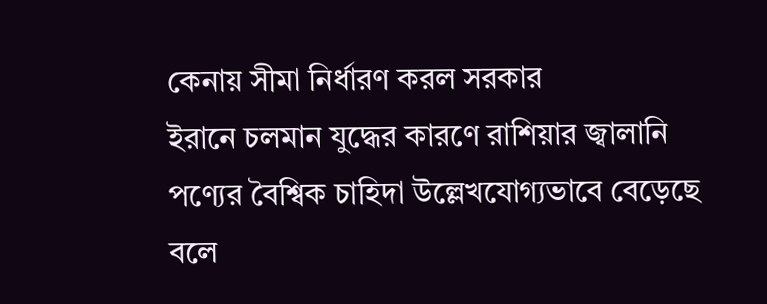কেনায় সীমা নির্ধারণ করল সরকার
ইরানে চলমান যুদ্ধের কারণে রাশিয়ার জ্বালানি পণ্যের বৈশ্বিক চাহিদা উল্লেখযোগ্যভাবে বেড়েছে বলে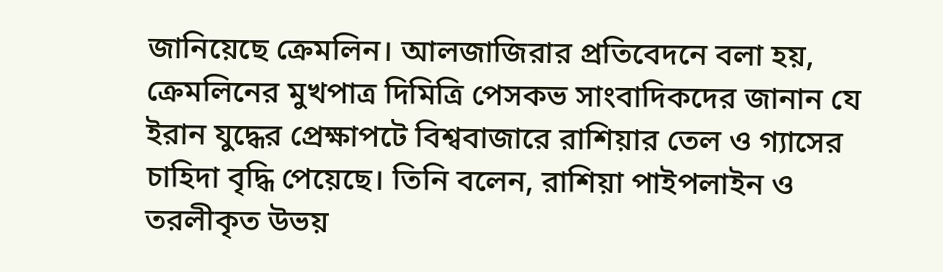জানিয়েছে ক্রেমলিন। আলজাজিরার প্রতিবেদনে বলা হয়, ক্রেমলিনের মুখপাত্র দিমিত্রি পেসকভ সাংবাদিকদের জানান যে ইরান যুদ্ধের প্রেক্ষাপটে বিশ্ববাজারে রাশিয়ার তেল ও গ্যাসের চাহিদা বৃদ্ধি পেয়েছে। তিনি বলেন, রাশিয়া পাইপলাইন ও তরলীকৃত উভয়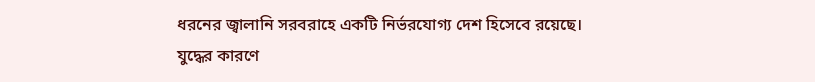ধরনের জ্বালানি সরবরাহে একটি নির্ভরযোগ্য দেশ হিসেবে রয়েছে।
যুদ্ধের কারণে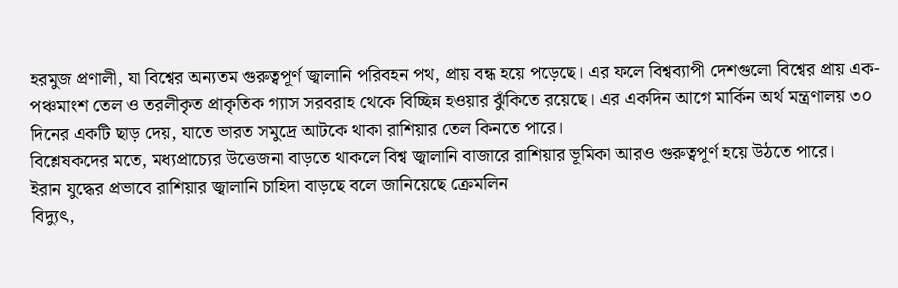হরমুজ প্রণালী, যা বিশ্বের অন্যতম গুরুত্বপূর্ণ জ্বালানি পরিবহন পথ, প্রায় বন্ধ হয়ে পড়েছে। এর ফলে বিশ্বব্যাপী দেশগুলো বিশ্বের প্রায় এক-পঞ্চমাংশ তেল ও তরলীকৃত প্রাকৃতিক গ্যাস সরবরাহ থেকে বিচ্ছিন্ন হওয়ার ঝুঁকিতে রয়েছে। এর একদিন আগে মার্কিন অর্থ মন্ত্রণালয় ৩০ দিনের একটি ছাড় দেয়, যাতে ভারত সমুদ্রে আটকে থাকা রাশিয়ার তেল কিনতে পারে।
বিশ্লেষকদের মতে, মধ্যপ্রাচ্যের উত্তেজনা বাড়তে থাকলে বিশ্ব জ্বালানি বাজারে রাশিয়ার ভূমিকা আরও গুরুত্বপূর্ণ হয়ে উঠতে পারে।
ইরান যুদ্ধের প্রভাবে রাশিয়ার জ্বালানি চাহিদা বাড়ছে বলে জানিয়েছে ক্রেমলিন
বিদ্যুৎ,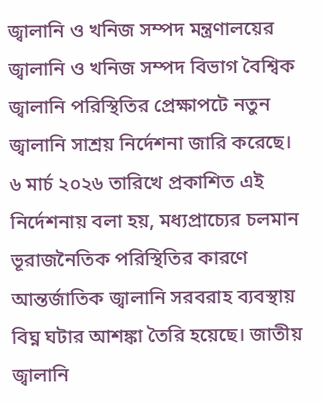জ্বালানি ও খনিজ সম্পদ মন্ত্রণালয়ের জ্বালানি ও খনিজ সম্পদ বিভাগ বৈশ্বিক জ্বালানি পরিস্থিতির প্রেক্ষাপটে নতুন জ্বালানি সাশ্রয় নির্দেশনা জারি করেছে। ৬ মার্চ ২০২৬ তারিখে প্রকাশিত এই নির্দেশনায় বলা হয়, মধ্যপ্রাচ্যের চলমান ভূরাজনৈতিক পরিস্থিতির কারণে আন্তর্জাতিক জ্বালানি সরবরাহ ব্যবস্থায় বিঘ্ন ঘটার আশঙ্কা তৈরি হয়েছে। জাতীয় জ্বালানি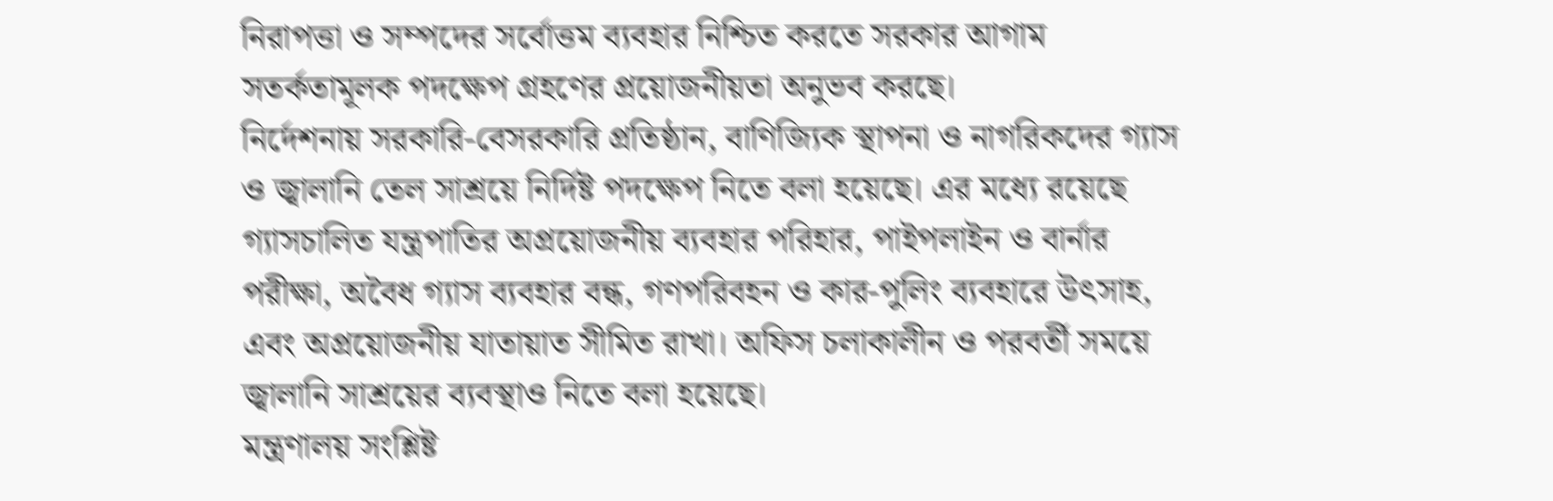নিরাপত্তা ও সম্পদের সর্বোত্তম ব্যবহার নিশ্চিত করতে সরকার আগাম সতর্কতামূলক পদক্ষেপ গ্রহণের প্রয়োজনীয়তা অনুভব করছে।
নির্দেশনায় সরকারি-বেসরকারি প্রতিষ্ঠান, বাণিজ্যিক স্থাপনা ও নাগরিকদের গ্যাস ও জ্বালানি তেল সাশ্রয়ে নির্দিষ্ট পদক্ষেপ নিতে বলা হয়েছে। এর মধ্যে রয়েছে গ্যাসচালিত যন্ত্রপাতির অপ্রয়োজনীয় ব্যবহার পরিহার, পাইপলাইন ও বার্নার পরীক্ষা, অবৈধ গ্যাস ব্যবহার বন্ধ, গণপরিবহন ও কার-পুলিং ব্যবহারে উৎসাহ, এবং অপ্রয়োজনীয় যাতায়াত সীমিত রাখা। অফিস চলাকালীন ও পরবর্তী সময়ে জ্বালানি সাশ্রয়ের ব্যবস্থাও নিতে বলা হয়েছে।
মন্ত্রণালয় সংশ্লিষ্ট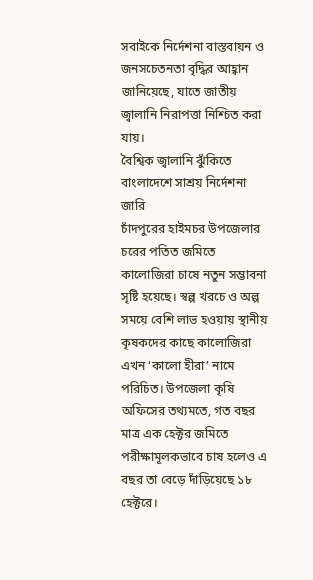সবাইকে নির্দেশনা বাস্তবায়ন ও জনসচেতনতা বৃদ্ধির আহ্বান জানিয়েছে, যাতে জাতীয় জ্বালানি নিরাপত্তা নিশ্চিত করা যায়।
বৈশ্বিক জ্বালানি ঝুঁকিতে বাংলাদেশে সাশ্রয় নির্দেশনা জারি
চাঁদপুরের হাইমচর উপজেলার চরের পতিত জমিতে কালোজিরা চাষে নতুন সম্ভাবনা সৃষ্টি হয়েছে। স্বল্প খরচে ও অল্প সময়ে বেশি লাভ হওয়ায় স্থানীয় কৃষকদের কাছে কালোজিরা এখন ‘কালো হীরা’ নামে পরিচিত। উপজেলা কৃষি অফিসের তথ্যমতে, গত বছর মাত্র এক হেক্টর জমিতে পরীক্ষামূলকভাবে চাষ হলেও এ বছর তা বেড়ে দাঁড়িয়েছে ১৮ হেক্টরে।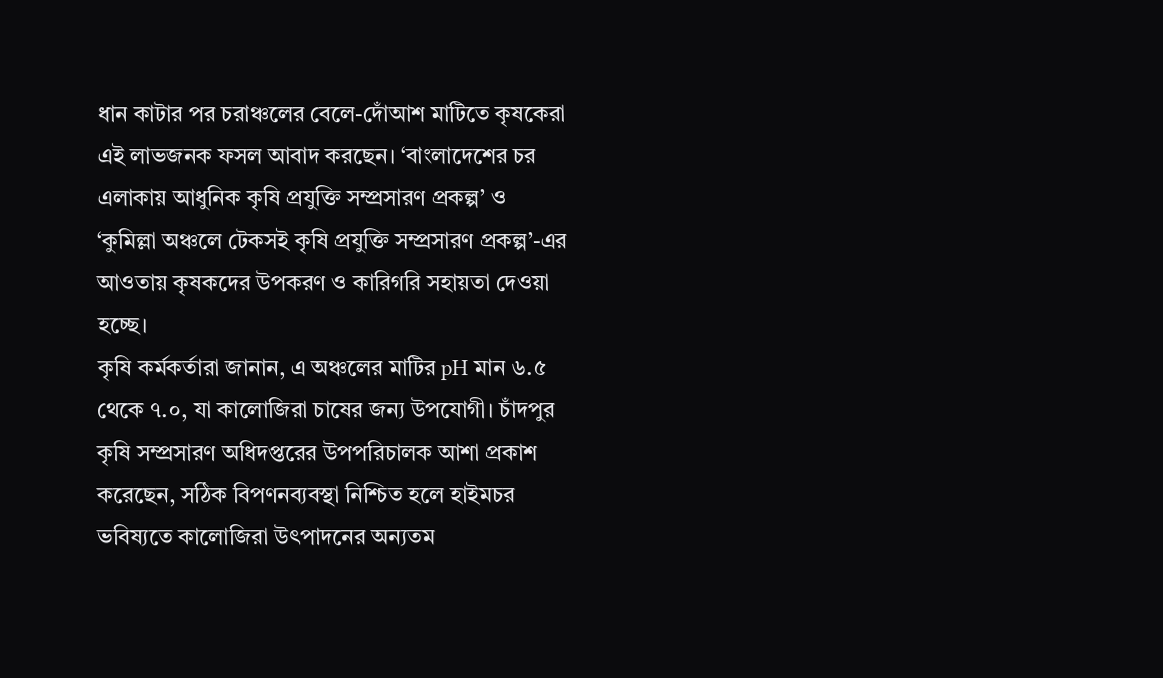ধান কাটার পর চরাঞ্চলের বেলে-দোঁআশ মাটিতে কৃষকেরা এই লাভজনক ফসল আবাদ করছেন। ‘বাংলাদেশের চর এলাকায় আধুনিক কৃষি প্রযুক্তি সম্প্রসারণ প্রকল্প’ ও ‘কুমিল্লা অঞ্চলে টেকসই কৃষি প্রযুক্তি সম্প্রসারণ প্রকল্প’-এর আওতায় কৃষকদের উপকরণ ও কারিগরি সহায়তা দেওয়া হচ্ছে।
কৃষি কর্মকর্তারা জানান, এ অঞ্চলের মাটির pH মান ৬.৫ থেকে ৭.০, যা কালোজিরা চাষের জন্য উপযোগী। চাঁদপুর কৃষি সম্প্রসারণ অধিদপ্তরের উপপরিচালক আশা প্রকাশ করেছেন, সঠিক বিপণনব্যবস্থা নিশ্চিত হলে হাইমচর ভবিষ্যতে কালোজিরা উৎপাদনের অন্যতম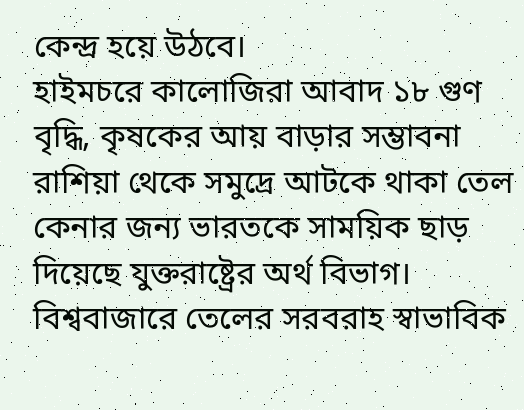কেন্দ্র হয়ে উঠবে।
হাইমচরে কালোজিরা আবাদ ১৮ গুণ বৃদ্ধি, কৃষকের আয় বাড়ার সম্ভাবনা
রাশিয়া থেকে সমুদ্রে আটকে থাকা তেল কেনার জন্য ভারতকে সাময়িক ছাড় দিয়েছে যুক্তরাষ্ট্রের অর্থ বিভাগ। বিশ্ববাজারে তেলের সরবরাহ স্বাভাবিক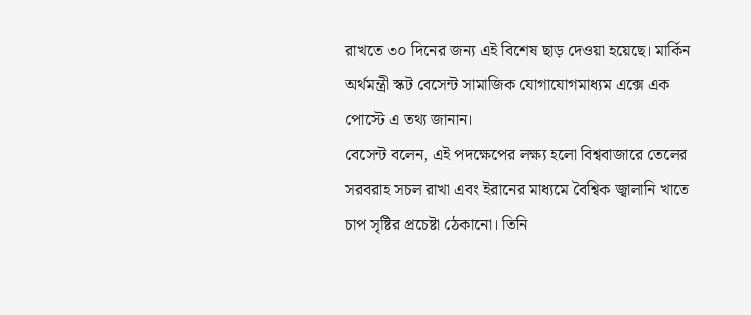রাখতে ৩০ দিনের জন্য এই বিশেষ ছাড় দেওয়া হয়েছে। মার্কিন অর্থমন্ত্রী স্কট বেসেন্ট সামাজিক যোগাযোগমাধ্যম এক্সে এক পোস্টে এ তথ্য জানান।
বেসেন্ট বলেন, এই পদক্ষেপের লক্ষ্য হলো বিশ্ববাজারে তেলের সরবরাহ সচল রাখা এবং ইরানের মাধ্যমে বৈশ্বিক জ্বালানি খাতে চাপ সৃষ্টির প্রচেষ্টা ঠেকানো। তিনি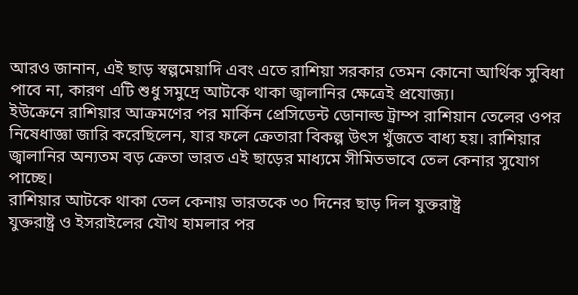আরও জানান, এই ছাড় স্বল্পমেয়াদি এবং এতে রাশিয়া সরকার তেমন কোনো আর্থিক সুবিধা পাবে না, কারণ এটি শুধু সমুদ্রে আটকে থাকা জ্বালানির ক্ষেত্রেই প্রযোজ্য।
ইউক্রেনে রাশিয়ার আক্রমণের পর মার্কিন প্রেসিডেন্ট ডোনাল্ড ট্রাম্প রাশিয়ান তেলের ওপর নিষেধাজ্ঞা জারি করেছিলেন, যার ফলে ক্রেতারা বিকল্প উৎস খুঁজতে বাধ্য হয়। রাশিয়ার জ্বালানির অন্যতম বড় ক্রেতা ভারত এই ছাড়ের মাধ্যমে সীমিতভাবে তেল কেনার সুযোগ পাচ্ছে।
রাশিয়ার আটকে থাকা তেল কেনায় ভারতকে ৩০ দিনের ছাড় দিল যুক্তরাষ্ট্র
যুক্তরাষ্ট্র ও ইসরাইলের যৌথ হামলার পর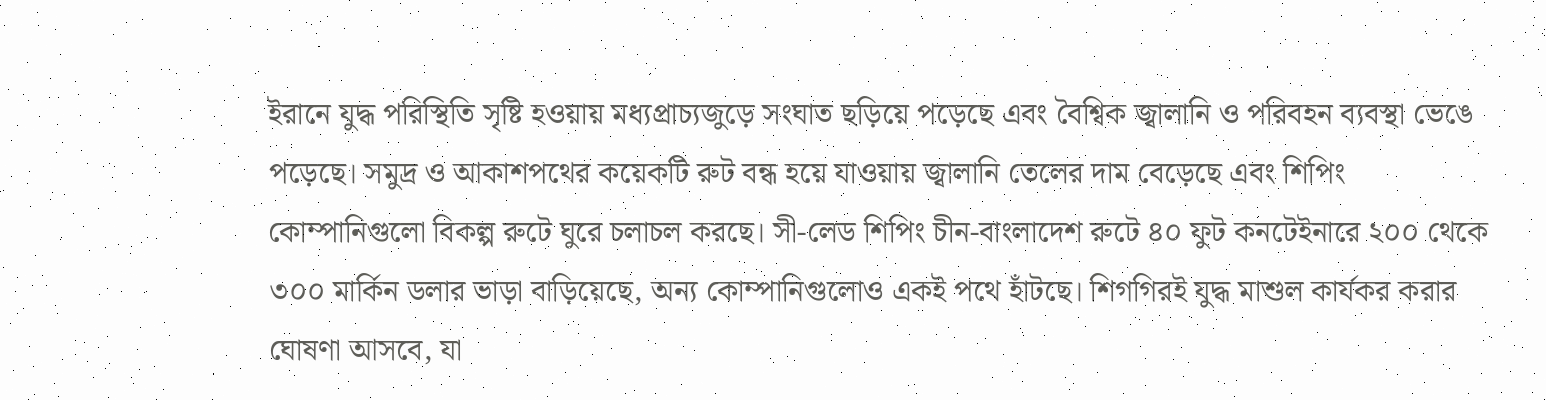ইরানে যুদ্ধ পরিস্থিতি সৃষ্টি হওয়ায় মধ্যপ্রাচ্যজুড়ে সংঘাত ছড়িয়ে পড়েছে এবং বৈশ্বিক জ্বালানি ও পরিবহন ব্যবস্থা ভেঙে পড়েছে। সমুদ্র ও আকাশপথের কয়েকটি রুট বন্ধ হয়ে যাওয়ায় জ্বালানি তেলের দাম বেড়েছে এবং শিপিং কোম্পানিগুলো বিকল্প রুটে ঘুরে চলাচল করছে। সী-লেড শিপিং চীন-বাংলাদেশ রুটে ৪০ ফুট কনটেইনারে ২০০ থেকে ৩০০ মার্কিন ডলার ভাড়া বাড়িয়েছে, অন্য কোম্পানিগুলোও একই পথে হাঁটছে। শিগগিরই যুদ্ধ মাশুল কার্যকর করার ঘোষণা আসবে, যা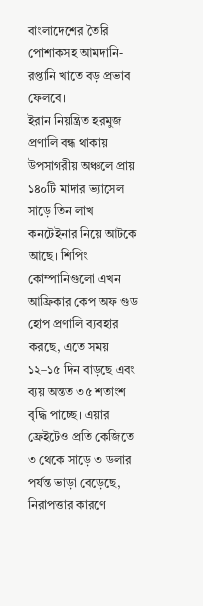বাংলাদেশের তৈরি পোশাকসহ আমদানি-রপ্তানি খাতে বড় প্রভাব ফেলবে।
ইরান নিয়ন্ত্রিত হরমুজ প্রণালি বন্ধ থাকায় উপসাগরীয় অঞ্চলে প্রায় ১৪০টি মাদার ভ্যাসেল সাড়ে তিন লাখ কনটেইনার নিয়ে আটকে আছে। শিপিং কোম্পানিগুলো এখন আফ্রিকার কেপ অফ গুড হোপ প্রণালি ব্যবহার করছে, এতে সময় ১২–১৫ দিন বাড়ছে এবং ব্যয় অন্তত ৩৫ শতাংশ বৃদ্ধি পাচ্ছে। এয়ার ফ্রেইটেও প্রতি কেজিতে ৩ থেকে সাড়ে ৩ ডলার পর্যন্ত ভাড়া বেড়েছে, নিরাপত্তার কারণে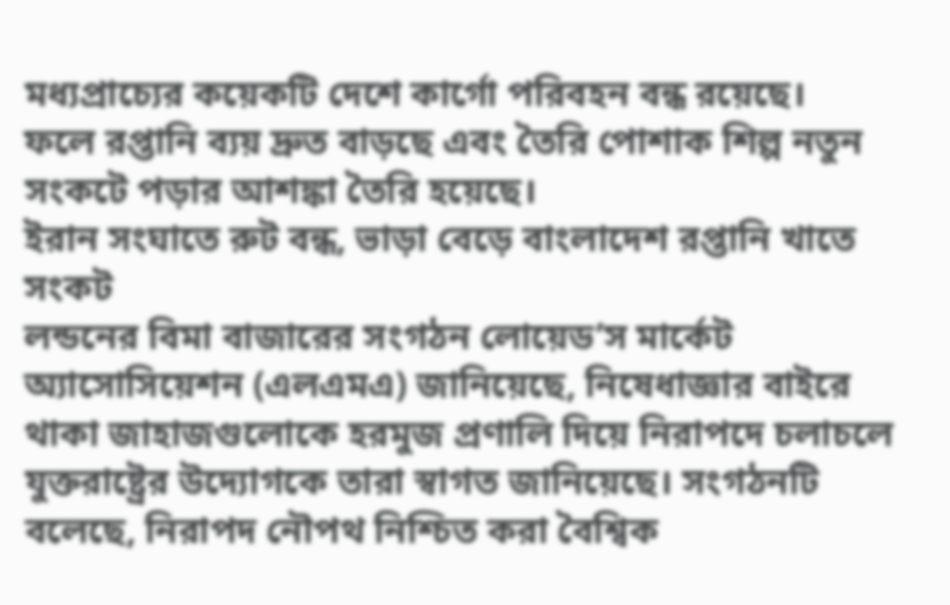মধ্যপ্রাচ্যের কয়েকটি দেশে কার্গো পরিবহন বন্ধ রয়েছে।
ফলে রপ্তানি ব্যয় দ্রুত বাড়ছে এবং তৈরি পোশাক শিল্প নতুন সংকটে পড়ার আশঙ্কা তৈরি হয়েছে।
ইরান সংঘাতে রুট বন্ধ, ভাড়া বেড়ে বাংলাদেশ রপ্তানি খাতে সংকট
লন্ডনের বিমা বাজারের সংগঠন লোয়েড’স মার্কেট অ্যাসোসিয়েশন (এলএমএ) জানিয়েছে, নিষেধাজ্ঞার বাইরে থাকা জাহাজগুলোকে হরমুজ প্রণালি দিয়ে নিরাপদে চলাচলে যুক্তরাষ্ট্রের উদ্যোগকে তারা স্বাগত জানিয়েছে। সংগঠনটি বলেছে, নিরাপদ নৌপথ নিশ্চিত করা বৈশ্বিক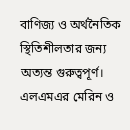বাণিজ্য ও অর্থনৈতিক স্থিতিশীলতার জন্য অত্যন্ত গুরুত্বপূর্ণ। এলএমএর মেরিন ও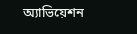অ্যাভিয়েশন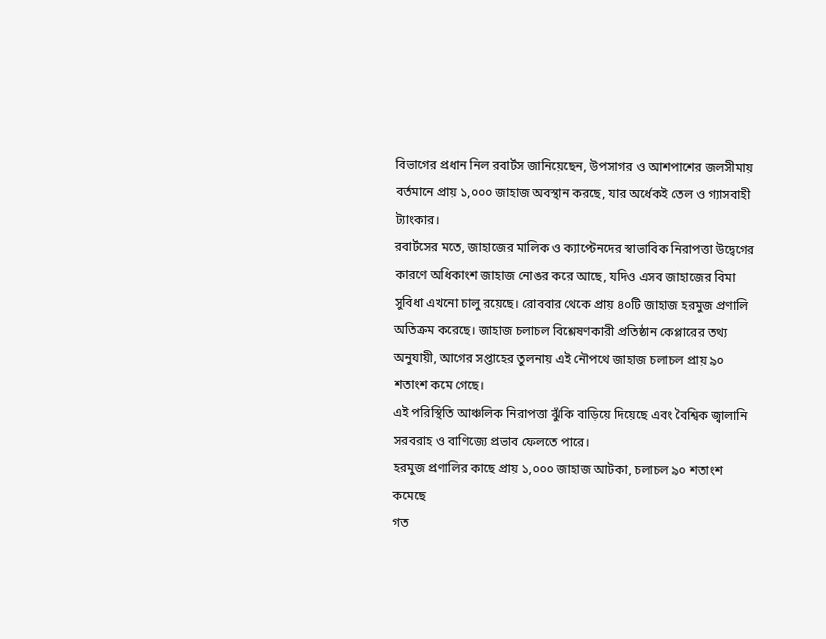বিভাগের প্রধান নিল রবার্টস জানিয়েছেন, উপসাগর ও আশপাশের জলসীমায় বর্তমানে প্রায় ১,০০০ জাহাজ অবস্থান করছে, যার অর্ধেকই তেল ও গ্যাসবাহী ট্যাংকার।
রবার্টসের মতে, জাহাজের মালিক ও ক্যাপ্টেনদের স্বাভাবিক নিরাপত্তা উদ্বেগের কারণে অধিকাংশ জাহাজ নোঙর করে আছে, যদিও এসব জাহাজের বিমা সুবিধা এখনো চালু রয়েছে। রোববার থেকে প্রায় ৪০টি জাহাজ হরমুজ প্রণালি অতিক্রম করেছে। জাহাজ চলাচল বিশ্লেষণকারী প্রতিষ্ঠান কেপ্লারের তথ্য অনুযায়ী, আগের সপ্তাহের তুলনায় এই নৌপথে জাহাজ চলাচল প্রায় ৯০ শতাংশ কমে গেছে।
এই পরিস্থিতি আঞ্চলিক নিরাপত্তা ঝুঁকি বাড়িয়ে দিয়েছে এবং বৈশ্বিক জ্বালানি সরবরাহ ও বাণিজ্যে প্রভাব ফেলতে পারে।
হরমুজ প্রণালির কাছে প্রায় ১,০০০ জাহাজ আটকা, চলাচল ৯০ শতাংশ কমেছে
গত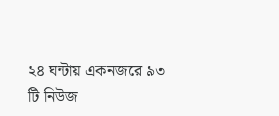২৪ ঘন্টায় একনজরে ৯৩ টি নিউজ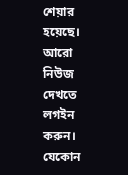শেয়ার হয়েছে। আরো নিউজ দেখতে লগইন করুন। যেকোন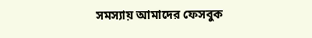সমস্যায় আমাদের ফেসবুক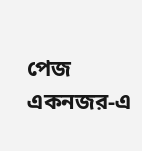পেজ একনজর-এ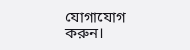যোগাযোগ করুন।